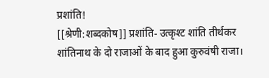प्रशांति!
[[श्रेणी:शब्दकोष]] प्रशांति- उत्कृश्ट शांति तीर्थकर शांतिनाथ के दो राजाओं के बाद हुआ कुरुवंषी राजा।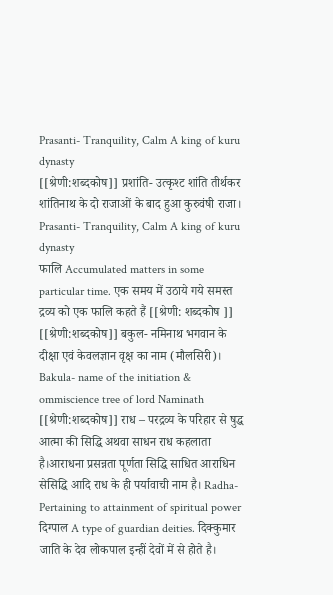Prasanti- Tranquility, Calm A king of kuru dynasty
[[श्रेणी:शब्दकोष]] प्रशांति- उत्कृश्ट शांति तीर्थकर शांतिनाथ के दो राजाओं के बाद हुआ कुरुवंषी राजा। Prasanti- Tranquility, Calm A king of kuru dynasty
फालि Accumulated matters in some particular time. एक समय में उठाये गये समस्त द्रव्य को एक फालि कहते हैं [[श्रेणी: शब्दकोष ]]
[[श्रेणी:शब्दकोष]] बकुल- नमिनाथ भगवान के दीक्षा एवं केवलज्ञान वृक्ष का नाम (मौलसिरी)। Bakula- name of the initiation & ommiscience tree of lord Naminath
[[श्रेणी:शब्दकोष]] राध – परद्रव्य के परिहार से षुद्ध आत्मा की सिद्धि अथवा साधन राध कहलाता है।आराधना प्रसन्नता पूर्णता सिद्धि साधित आराधिन सेसिद्धि आदि राध के ही पर्यावाची नाम है। Radha-Pertaining to attainment of spiritual power
दिग्पाल A type of guardian deities. दिक्कुमार जाति के देव लोकपाल इन्हीं देवों में से होते है।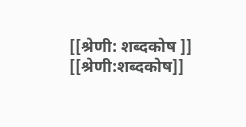[[श्रेणी: शब्दकोष ]]
[[श्रेणी:शब्दकोष]]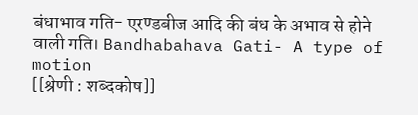बंधाभाव गति- एरण्डबीज आदि की बंध के अभाव से होने वाली गति। Bandhabahava Gati- A type of motion
[[श्रेणी : शब्दकोष]]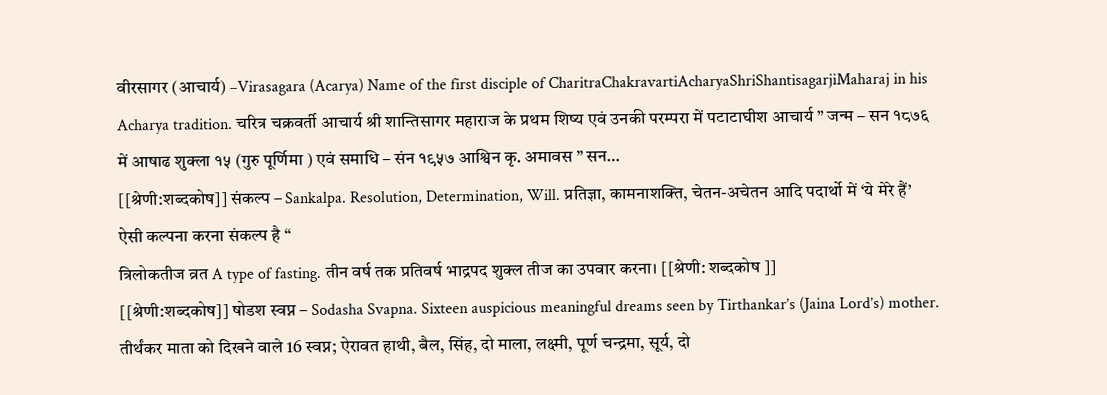वीरसागर (आचार्य) –Virasagara (Acarya) Name of the first disciple of CharitraChakravartiAcharyaShriShantisagarjiMaharaj in his Acharya tradition. चरित्र चक्रवर्ती आचार्य श्री शान्तिसागर महाराज के प्रथम शिष्य एवं उनकी परम्परा में पटाटाघीश आचार्य ” जन्म – सन १८७६ में आषाढ शुक्ला १५ (गुरु पूर्णिमा ) एवं समाधि – संन १९५७ आश्विन कृ. अमावस ” सन…
[[श्रेणी:शब्दकोष]] संकल्प – Sankalpa. Resolution, Determination, Will. प्रतिज्ञा, कामनाशक्ति, चेतन-अचेतन आदि पदार्थो में ‘ये मेरे हैं’ ऐसी कल्पना करना संकल्प है “
त्रिलोकतीज व्रत A type of fasting. तीन वर्ष तक प्रतिवर्ष भाद्रपद शुक्ल तीज का उपवार करना। [[श्रेणी: शब्दकोष ]]
[[श्रेणी:शब्दकोष]] षोडश स्वप्न – Sodasha Svapna. Sixteen auspicious meaningful dreams seen by Tirthankar’s (Jaina Lord’s) mother. तीर्थंकर माता को दिखने वाले 16 स्वप्न; ऐरावत हाथी, बैल, सिंह, दो माला, लक्ष्मी, पूर्ण चन्द्रमा, सूर्य, दो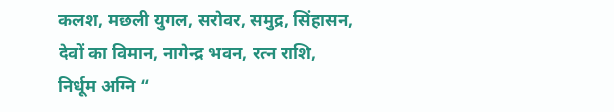कलश, मछली युगल, सरोवर, समुद्र, सिंहासन, देवों का विमान, नागेन्द्र भवन, रत्न राशि, निर्धूम अग्नि “